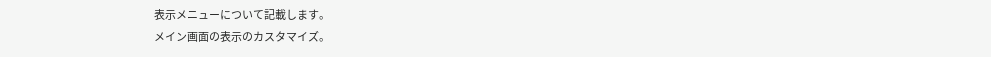表示メニューについて記載します。
メイン画面の表示のカスタマイズ。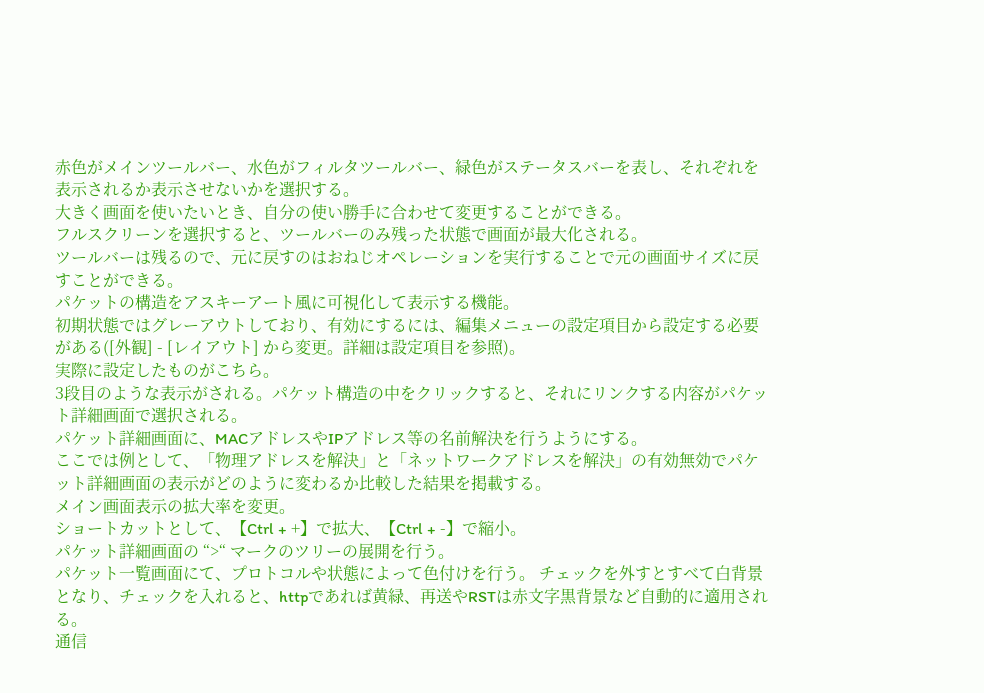赤色がメインツールバー、水色がフィルタツールバー、緑色がステータスバーを表し、それぞれを表示されるか表示させないかを選択する。
大きく画面を使いたいとき、自分の使い勝手に合わせて変更することができる。
フルスクリーンを選択すると、ツールバーのみ残った状態で画面が最大化される。
ツールバーは残るので、元に戻すのはおねじオペレーションを実行することで元の画面サイズに戻すことができる。
パケットの構造をアスキーアート風に可視化して表示する機能。
初期状態ではグレーアウトしており、有効にするには、編集メニューの設定項目から設定する必要がある([外観] - [レイアウト] から変更。詳細は設定項目を参照)。
実際に設定したものがこちら。
3段目のような表示がされる。パケット構造の中をクリックすると、それにリンクする内容がパケット詳細画面で選択される。
パケット詳細画面に、MACアドレスやIPアドレス等の名前解決を行うようにする。
ここでは例として、「物理アドレスを解決」と「ネットワークアドレスを解決」の有効無効でパケット詳細画面の表示がどのように変わるか比較した結果を掲載する。
メイン画面表示の拡大率を変更。
ショートカットとして、【Ctrl + +】で拡大、【Ctrl + -】で縮小。
パケット詳細画面の “>“ マークのツリーの展開を行う。
パケット一覧画面にて、プロトコルや状態によって色付けを行う。 チェックを外すとすべて白背景となり、チェックを入れると、httpであれば黄緑、再送やRSTは赤文字黒背景など自動的に適用される。
通信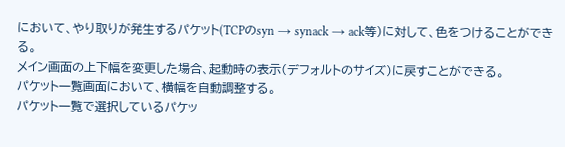において、やり取りが発生するパケット(TCPのsyn → synack → ack等)に対して、色をつけることができる。
メイン画面の上下幅を変更した場合、起動時の表示(デフォルトのサイズ)に戻すことができる。
パケット一覧画面において、横幅を自動調整する。
パケット一覧で選択しているパケッ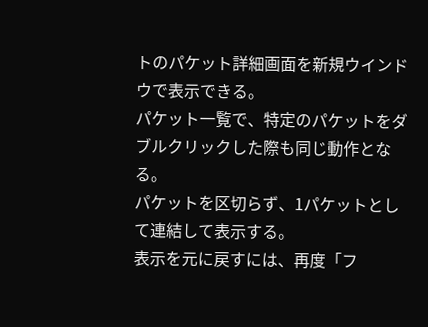トのパケット詳細画面を新規ウインドウで表示できる。
パケット一覧で、特定のパケットをダブルクリックした際も同じ動作となる。
パケットを区切らず、1パケットとして連結して表示する。
表示を元に戻すには、再度「フ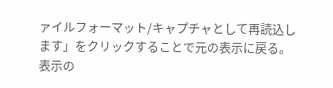ァイルフォーマット/キャプチャとして再読込します」をクリックすることで元の表示に戻る。
表示の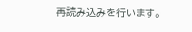再読み込みを行います。